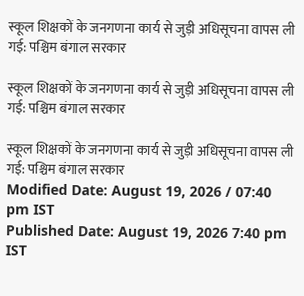स्कूल शिक्षकों के जनगणना कार्य से जुड़ी अधिसूचना वापस ली गई: पश्चिम बंगाल सरकार

स्कूल शिक्षकों के जनगणना कार्य से जुड़ी अधिसूचना वापस ली गई: पश्चिम बंगाल सरकार

स्कूल शिक्षकों के जनगणना कार्य से जुड़ी अधिसूचना वापस ली गई: पश्चिम बंगाल सरकार
Modified Date: August 19, 2026 / 07:40 pm IST
Published Date: August 19, 2026 7:40 pm IST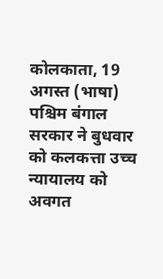कोलकाता, 19 अगस्त (भाषा) पश्चिम बंगाल सरकार ने बुधवार को कलकत्ता उच्च न्यायालय को अवगत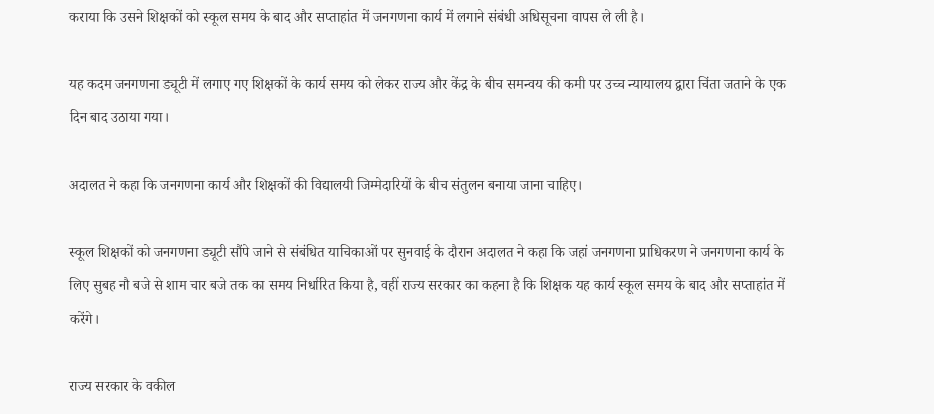कराया कि उसने शिक्षकों को स्कूल समय के बाद और सप्ताहांत में जनगणना कार्य में लगाने संबंधी अधिसूचना वापस ले ली है।

यह कदम जनगणना ड्यूटी में लगाए गए शिक्षकों के कार्य समय को लेकर राज्य और केंद्र के बीच समन्वय की कमी पर उच्च न्यायालय द्वारा चिंता जताने के एक दिन बाद उठाया गया।

अदालत ने कहा कि जनगणना कार्य और शिक्षकों की विद्यालयी जिम्मेदारियों के बीच संतुलन बनाया जाना चाहिए।

स्कूल शिक्षकों को जनगणना ड्यूटी सौंपे जाने से संबंधित याचिकाओं पर सुनवाई के दौरान अदालत ने कहा कि जहां जनगणना प्राधिकरण ने जनगणना कार्य के लिए सुबह नौ बजे से शाम चार बजे तक का समय निर्धारित किया है, वहीं राज्य सरकार का कहना है कि शिक्षक यह कार्य स्कूल समय के बाद और सप्ताहांत में करेंगे।

राज्य सरकार के वकील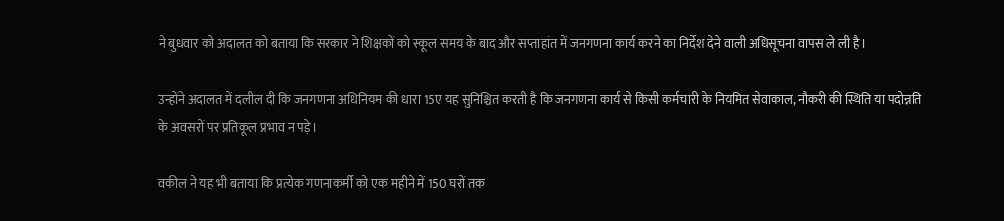ने बुधवार को अदालत को बताया कि सरकार ने शिक्षकों को स्कूल समय के बाद और सप्ताहांत में जनगणना कार्य करने का निर्देश देने वाली अधिसूचना वापस ले ली है।

उन्होंने अदालत में दलील दी कि जनगणना अधिनियम की धारा 15ए यह सुनिश्चित करती है कि जनगणना कार्य से किसी कर्मचारी के नियमित सेवाकाल, नौकरी की स्थिति या पदोन्नति के अवसरों पर प्रतिकूल प्रभाव न पड़े।

वकील ने यह भी बताया कि प्रत्येक गणनाकर्मी को एक महीने में 150 घरों तक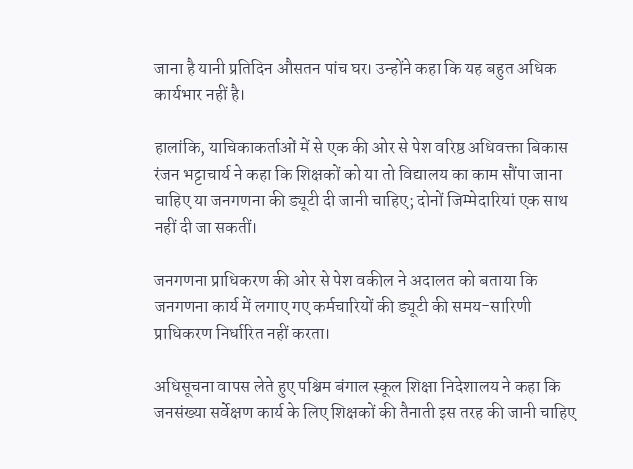जाना है यानी प्रतिदिन औसतन पांच घर। उन्होंने कहा कि यह बहुत अधिक कार्यभार नहीं है।

हालांकि, याचिकाकर्ताओं में से एक की ओर से पेश वरिष्ठ अधिवक्ता बिकास रंजन भट्टाचार्य ने कहा कि शिक्षकों को या तो विद्यालय का काम सौंपा जाना चाहिए या जनगणना की ड्यूटी दी जानी चाहिए; दोनों जिम्मेदारियां एक साथ नहीं दी जा सकतीं।

जनगणना प्राधिकरण की ओर से पेश वकील ने अदालत को बताया कि जनगणना कार्य में लगाए गए कर्मचारियों की ड्यूटी की समय-सारिणी प्राधिकरण निर्धारित नहीं करता।

अधिसूचना वापस लेते हुए पश्चिम बंगाल स्कूल शिक्षा निदेशालय ने कहा कि जनसंख्या सर्वेक्षण कार्य के लिए शिक्षकों की तैनाती इस तरह की जानी चाहिए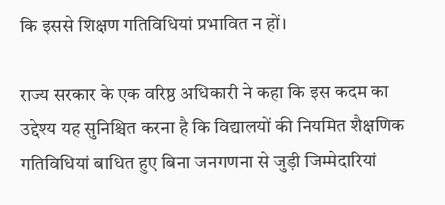कि इससे शिक्षण गतिविधियां प्रभावित न हों।

राज्य सरकार के एक वरिष्ठ अधिकारी ने कहा कि इस कदम का उद्देश्य यह सुनिश्चित करना है कि विद्यालयों की नियमित शैक्षणिक गतिविधियां बाधित हुए बिना जनगणना से जुड़ी जिम्मेदारियां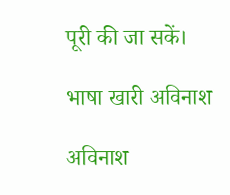पूरी की जा सकें।

भाषा खारी अविनाश

अविनाश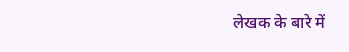लेखक के बारे में